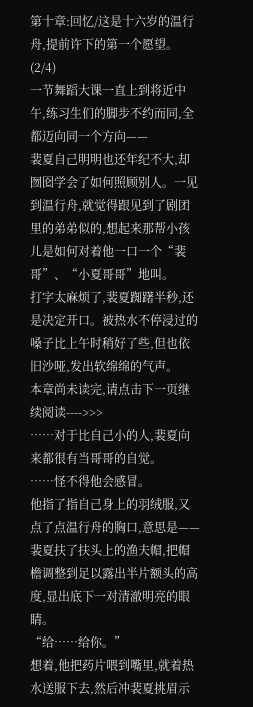第十章:回忆/这是十六岁的温行舟,提前许下的第一个愿望。(2/4)
一节舞蹈大课一直上到将近中午,练习生们的脚步不约而同,全都迈向同一个方向——
裴夏自己明明也还年纪不大,却囫囵学会了如何照顾别人。一见到温行舟,就觉得跟见到了剧团里的弟弟似的,想起来那帮小孩儿是如何对着他一口一个“裴哥”、“小夏哥哥”地叫。
打字太麻烦了,裴夏踟躇半秒,还是决定开口。被热水不停浸过的嗓子比上午时稍好了些,但也依旧沙哑,发出软绵绵的气声。
本章尚未读完,请点击下一页继续阅读---->>>
……对于比自己小的人,裴夏向来都很有当哥哥的自觉。
……怪不得他会感冒。
他指了指自己身上的羽绒服,又点了点温行舟的胸口,意思是——
裴夏扶了扶头上的渔夫帽,把帽檐调整到足以露出半片额头的高度,显出底下一对清澈明亮的眼睛。
“给……给你。”
想着,他把药片喂到嘴里,就着热水送服下去,然后冲裴夏挑眉示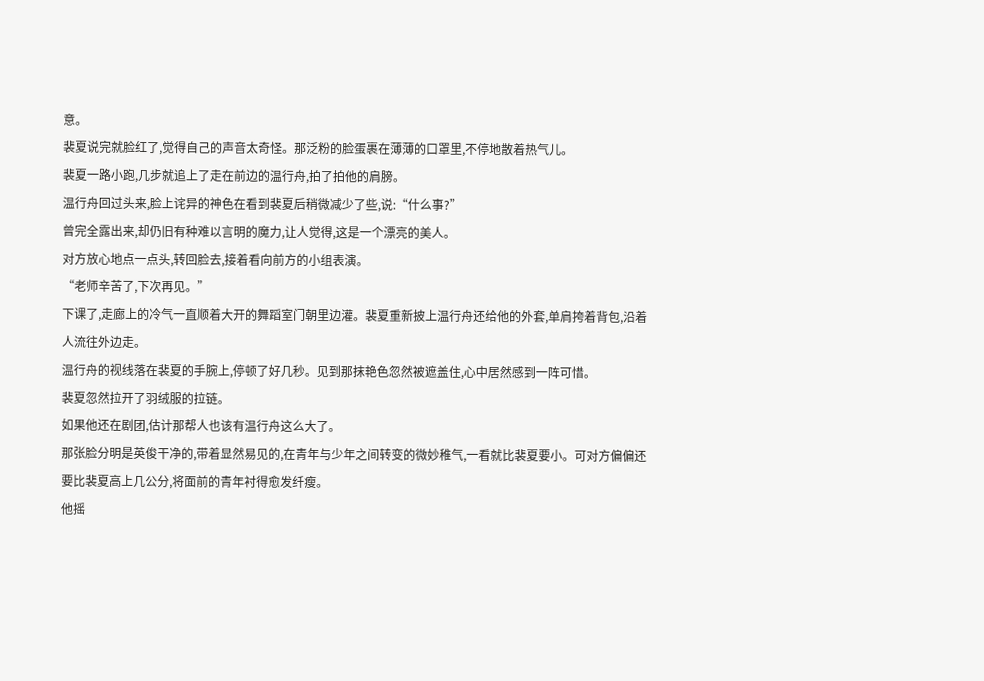意。
裴夏说完就脸红了,觉得自己的声音太奇怪。那泛粉的脸蛋裹在薄薄的口罩里,不停地散着热气儿。
裴夏一路小跑,几步就追上了走在前边的温行舟,拍了拍他的肩膀。
温行舟回过头来,脸上诧异的神色在看到裴夏后稍微减少了些,说:“什么事?”
曾完全露出来,却仍旧有种难以言明的魔力,让人觉得,这是一个漂亮的美人。
对方放心地点一点头,转回脸去,接着看向前方的小组表演。
“老师辛苦了,下次再见。”
下课了,走廊上的冷气一直顺着大开的舞蹈室门朝里边灌。裴夏重新披上温行舟还给他的外套,单肩挎着背包,沿着人流往外边走。
温行舟的视线落在裴夏的手腕上,停顿了好几秒。见到那抹艳色忽然被遮盖住,心中居然感到一阵可惜。
裴夏忽然拉开了羽绒服的拉链。
如果他还在剧团,估计那帮人也该有温行舟这么大了。
那张脸分明是英俊干净的,带着显然易见的,在青年与少年之间转变的微妙稚气,一看就比裴夏要小。可对方偏偏还要比裴夏高上几公分,将面前的青年衬得愈发纤瘦。
他摇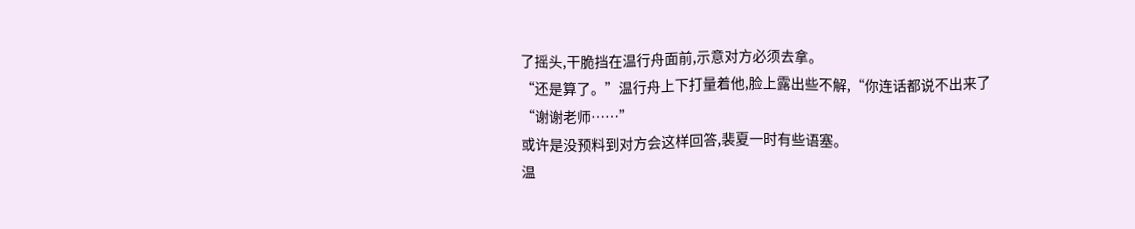了摇头,干脆挡在温行舟面前,示意对方必须去拿。
“还是算了。”温行舟上下打量着他,脸上露出些不解,“你连话都说不出来了
“谢谢老师……”
或许是没预料到对方会这样回答,裴夏一时有些语塞。
温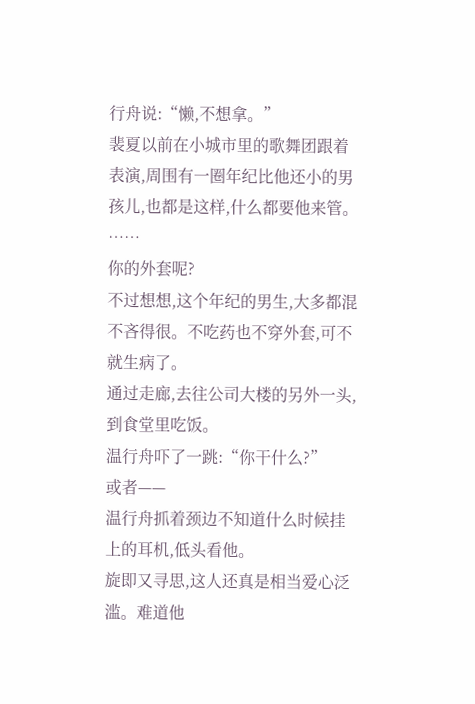行舟说:“懒,不想拿。”
裴夏以前在小城市里的歌舞团跟着表演,周围有一圈年纪比他还小的男孩儿,也都是这样,什么都要他来管。
……
你的外套呢?
不过想想,这个年纪的男生,大多都混不吝得很。不吃药也不穿外套,可不就生病了。
通过走廊,去往公司大楼的另外一头,到食堂里吃饭。
温行舟吓了一跳:“你干什么?”
或者——
温行舟抓着颈边不知道什么时候挂上的耳机,低头看他。
旋即又寻思,这人还真是相当爱心泛滥。难道他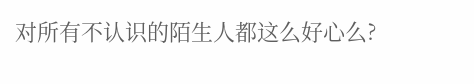对所有不认识的陌生人都这么好心么?